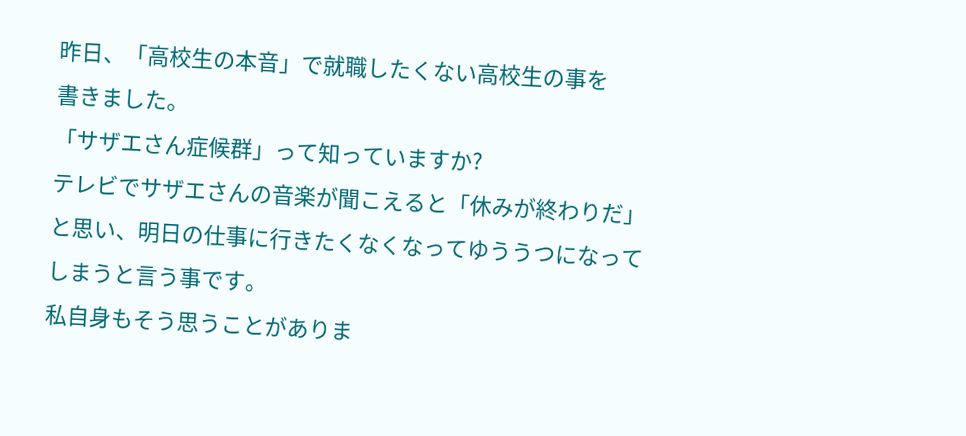昨日、「高校生の本音」で就職したくない高校生の事を
書きました。
「サザエさん症候群」って知っていますか?
テレビでサザエさんの音楽が聞こえると「休みが終わりだ」
と思い、明日の仕事に行きたくなくなってゆううつになって
しまうと言う事です。
私自身もそう思うことがありま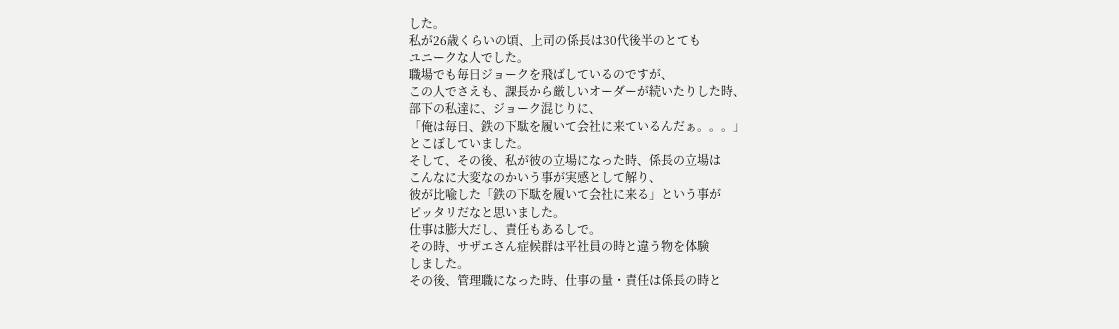した。
私が26歳くらいの頃、上司の係長は30代後半のとても
ユニークな人でした。
職場でも毎日ジョークを飛ばしているのですが、
この人でさえも、課長から厳しいオーダーが続いたりした時、
部下の私達に、ジョーク混じりに、
「俺は毎日、鉄の下駄を履いて会社に来ているんだぁ。。。」
とこぼしていました。
そして、その後、私が彼の立場になった時、係長の立場は
こんなに大変なのかいう事が実感として解り、
彼が比喩した「鉄の下駄を履いて会社に来る」という事が
ピッタリだなと思いました。
仕事は膨大だし、責任もあるしで。
その時、サザエさん症候群は平社員の時と違う物を体験
しました。
その後、管理職になった時、仕事の量・責任は係長の時と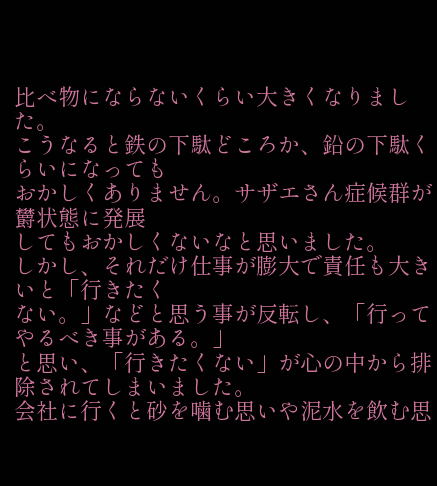比べ物にならないくらい大きくなりました。
こうなると鉄の下駄どころか、鉛の下駄くらいになっても
おかしくありません。サザエさん症候群が欝状態に発展
してもおかしくないなと思いました。
しかし、それだけ仕事が膨大で責任も大きいと「行きたく
ない。」などと思う事が反転し、「行ってやるべき事がある。」
と思い、「行きたくない」が心の中から排除されてしまいました。
会社に行くと砂を噛む思いや泥水を飲む思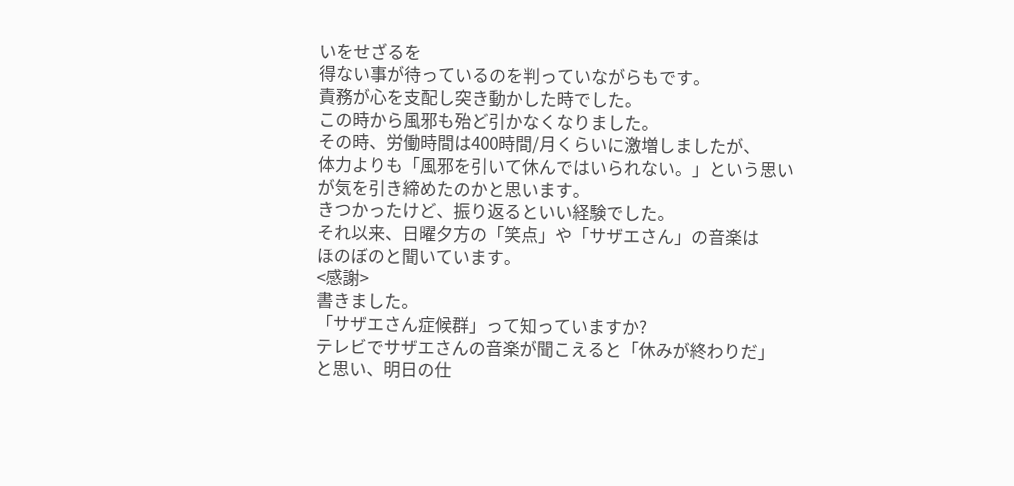いをせざるを
得ない事が待っているのを判っていながらもです。
責務が心を支配し突き動かした時でした。
この時から風邪も殆ど引かなくなりました。
その時、労働時間は400時間/月くらいに激増しましたが、
体力よりも「風邪を引いて休んではいられない。」という思い
が気を引き締めたのかと思います。
きつかったけど、振り返るといい経験でした。
それ以来、日曜夕方の「笑点」や「サザエさん」の音楽は
ほのぼのと聞いています。
<感謝>
書きました。
「サザエさん症候群」って知っていますか?
テレビでサザエさんの音楽が聞こえると「休みが終わりだ」
と思い、明日の仕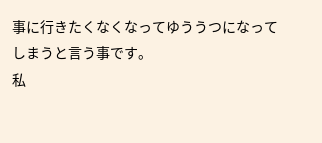事に行きたくなくなってゆううつになって
しまうと言う事です。
私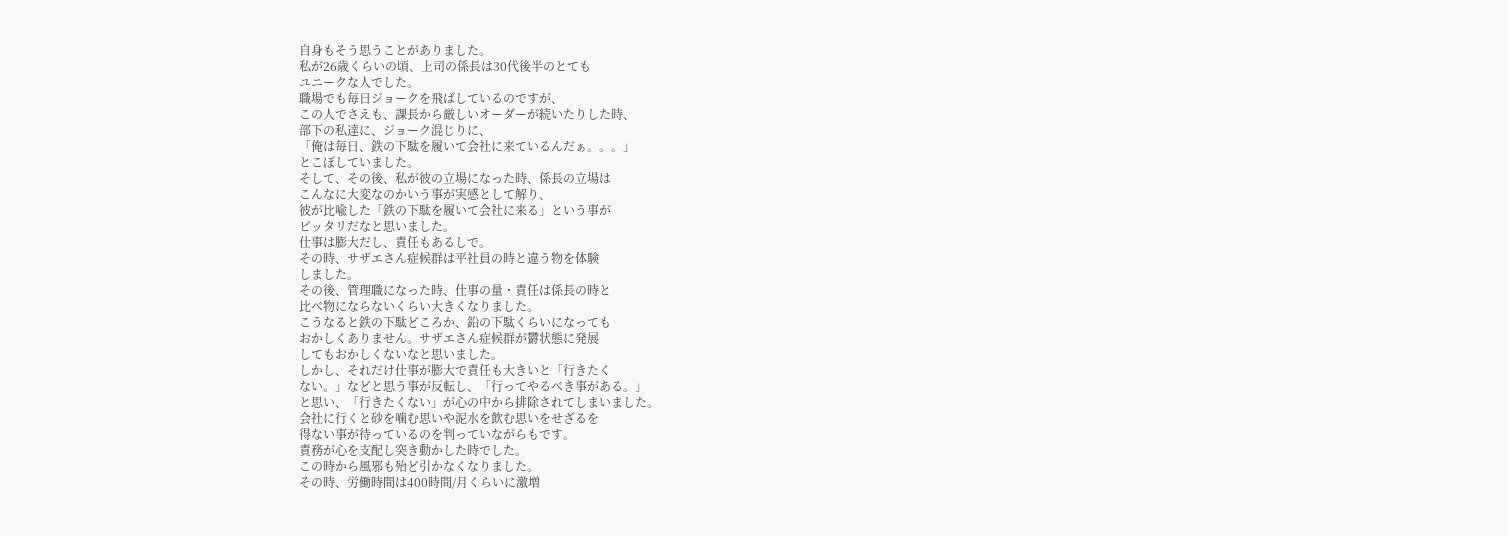自身もそう思うことがありました。
私が26歳くらいの頃、上司の係長は30代後半のとても
ユニークな人でした。
職場でも毎日ジョークを飛ばしているのですが、
この人でさえも、課長から厳しいオーダーが続いたりした時、
部下の私達に、ジョーク混じりに、
「俺は毎日、鉄の下駄を履いて会社に来ているんだぁ。。。」
とこぼしていました。
そして、その後、私が彼の立場になった時、係長の立場は
こんなに大変なのかいう事が実感として解り、
彼が比喩した「鉄の下駄を履いて会社に来る」という事が
ピッタリだなと思いました。
仕事は膨大だし、責任もあるしで。
その時、サザエさん症候群は平社員の時と違う物を体験
しました。
その後、管理職になった時、仕事の量・責任は係長の時と
比べ物にならないくらい大きくなりました。
こうなると鉄の下駄どころか、鉛の下駄くらいになっても
おかしくありません。サザエさん症候群が欝状態に発展
してもおかしくないなと思いました。
しかし、それだけ仕事が膨大で責任も大きいと「行きたく
ない。」などと思う事が反転し、「行ってやるべき事がある。」
と思い、「行きたくない」が心の中から排除されてしまいました。
会社に行くと砂を噛む思いや泥水を飲む思いをせざるを
得ない事が待っているのを判っていながらもです。
責務が心を支配し突き動かした時でした。
この時から風邪も殆ど引かなくなりました。
その時、労働時間は400時間/月くらいに激増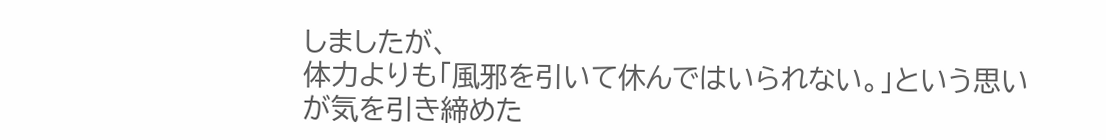しましたが、
体力よりも「風邪を引いて休んではいられない。」という思い
が気を引き締めた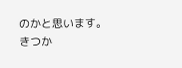のかと思います。
きつか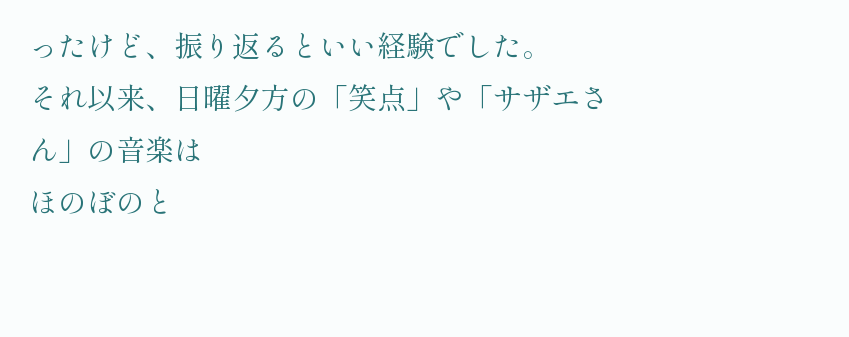ったけど、振り返るといい経験でした。
それ以来、日曜夕方の「笑点」や「サザエさん」の音楽は
ほのぼのと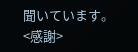聞いています。
<感謝>